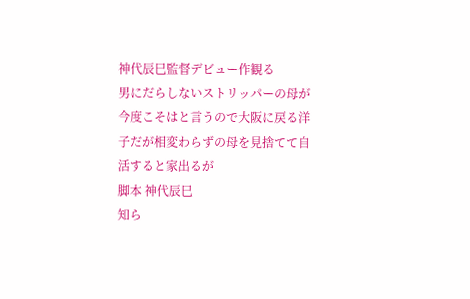神代辰巳監督デビュー作観る
男にだらしないストリッパーの母が
今度こそはと言うので大阪に戻る洋
子だが相変わらずの母を見捨てて自
活すると家出るが
脚本 神代辰巳
知ら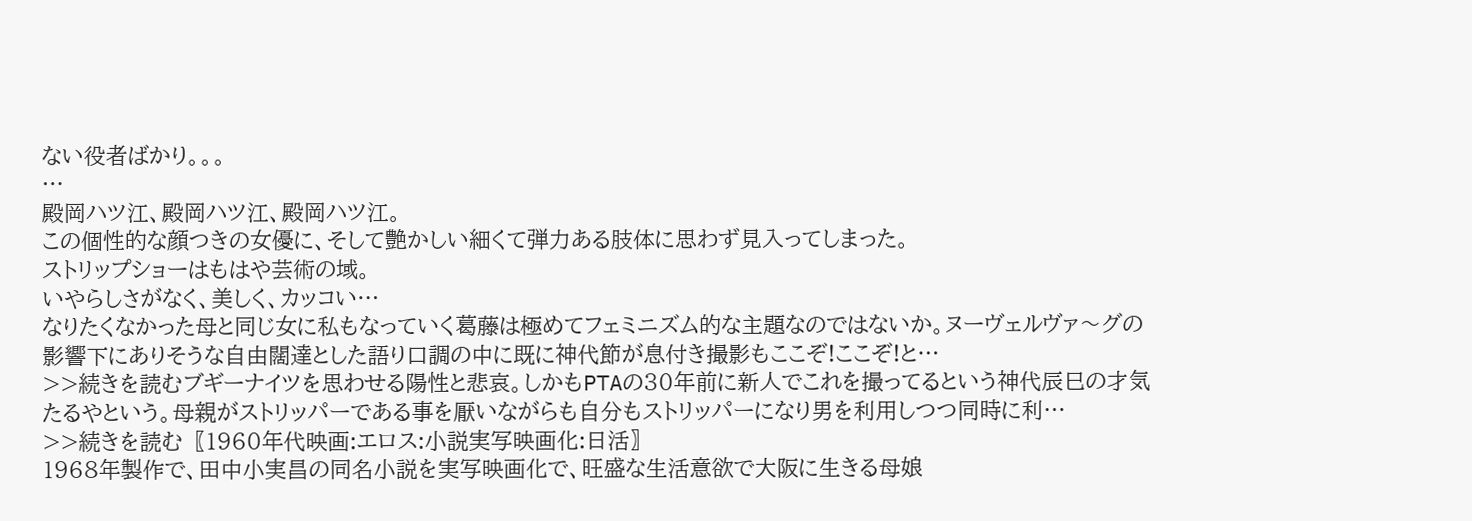ない役者ばかり。。。
…
殿岡ハツ江、殿岡ハツ江、殿岡ハツ江。
この個性的な顔つきの女優に、そして艶かしい細くて弾力ある肢体に思わず見入ってしまった。
ストリップショーはもはや芸術の域。
いやらしさがなく、美しく、カッコい…
なりたくなかった母と同じ女に私もなっていく葛藤は極めてフェミニズム的な主題なのではないか。ヌーヴェルヴァ〜グの影響下にありそうな自由闊達とした語り口調の中に既に神代節が息付き撮影もここぞ!ここぞ!と…
>>続きを読むブギーナイツを思わせる陽性と悲哀。しかもPTAの30年前に新人でこれを撮ってるという神代辰巳の才気たるやという。母親がストリッパーである事を厭いながらも自分もストリッパーになり男を利用しつつ同時に利…
>>続きを読む〖1960年代映画:エロス:小説実写映画化:日活〗
1968年製作で、田中小実昌の同名小説を実写映画化で、旺盛な生活意欲で大阪に生きる母娘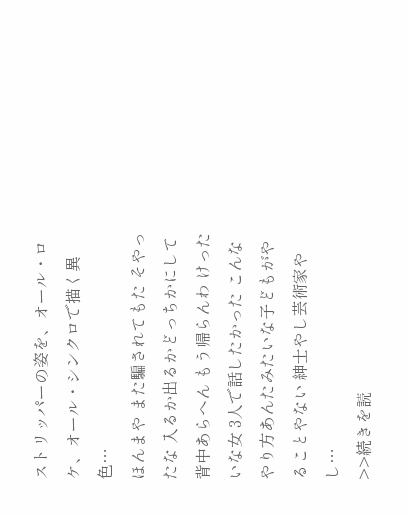ストリッパーの姿を、オール・ロケ、オール・シンクロで描く異色…
ほんまや また騙されてもた そやったな 入るか出るかどっちかにして 背中あらへん もう帰らんわ けったいな女 3人で話したかった こんなやり方あんたみたいな子どもがやることやない 紳士やし芸術家やし…
>>続きを読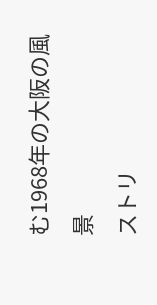む1968年の大阪の風景
ストリ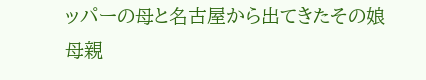ッパーの母と名古屋から出てきたその娘
母親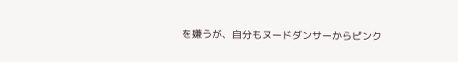を嫌うが、自分もヌードダンサーからピンク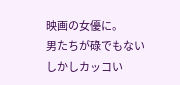映画の女優に。
男たちが碌でもない
しかしカッコい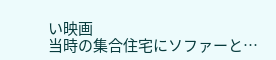い映画
当時の集合住宅にソファーと…